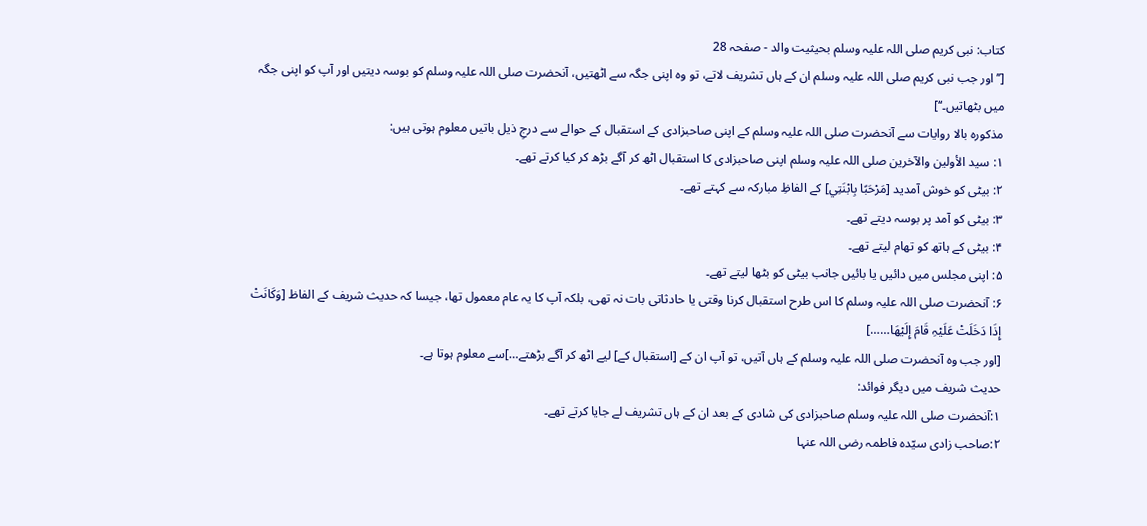کتاب: نبی کریم صلی اللہ علیہ وسلم بحیثیت والد - صفحہ 28
[’’اور جب نبی کریم صلی اللہ علیہ وسلم ان کے ہاں تشریف لاتے، تو وہ اپنی جگہ سے اٹھتیں، آنحضرت صلی اللہ علیہ وسلم کو بوسہ دیتیں اور آپ کو اپنی جگہ میں بٹھاتیں۔‘‘]
مذکورہ بالا روایات سے آنحضرت صلی اللہ علیہ وسلم کے اپنی صاحبزادی کے استقبال کے حوالے سے درجِ ذیل باتیں معلوم ہوتی ہیں:
۱: سید الأولین والآخرین صلی اللہ علیہ وسلم اپنی صاحبزادی کا استقبال اٹھ کر آگے بڑھ کر کیا کرتے تھے۔
۲: بیٹی کو خوش آمدید [مَرْحَبًا بِابْنَتِي] کے الفاظِ مبارکہ سے کہتے تھے۔
۳: بیٹی کو آمد پر بوسہ دیتے تھے۔
۴: بیٹی کے ہاتھ کو تھام لیتے تھے۔
۵: اپنی مجلس میں دائیں یا بائیں جانب بیٹی کو بٹھا لیتے تھے۔
۶: آنحضرت صلی اللہ علیہ وسلم کا اس طرح استقبال کرنا وقتی یا حادثاتی بات نہ تھی، بلکہ آپ کا یہ عام معمول تھا، جیسا کہ حدیث شریف کے الفاظ [وَکَانَتْ إِذَا دَخَلَتْ عَلَیْہِ قَامَ إِلَیْھَا……]
[اور جب وہ آنحضرت صلی اللہ علیہ وسلم کے ہاں آتیں، تو آپ ان کے [استقبال کے] لیے اٹھ کر آگے بڑھتے…]سے معلوم ہوتا ہے۔
حدیث شریف میں دیگر فوائد:
۱:آنحضرت صلی اللہ علیہ وسلم صاحبزادی کی شادی کے بعد ان کے ہاں تشریف لے جایا کرتے تھے۔
۲:صاحب زادی سیّدہ فاطمہ رضی اللہ عنہا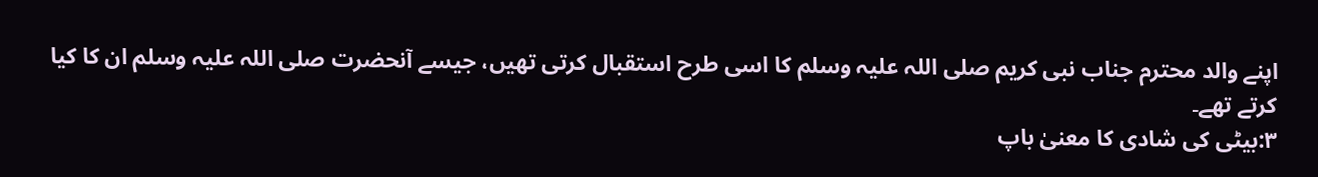اپنے والد محترم جناب نبی کریم صلی اللہ علیہ وسلم کا اسی طرح استقبال کرتی تھیں، جیسے آنحضرت صلی اللہ علیہ وسلم ان کا کیا کرتے تھے۔
۳:بیٹی کی شادی کا معنیٰ باپ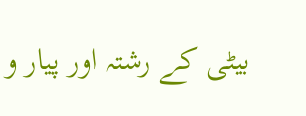بیٹی کے رشتہ اور پیار و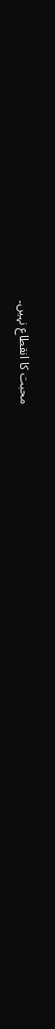محبت کا انقطاع نہیں۔